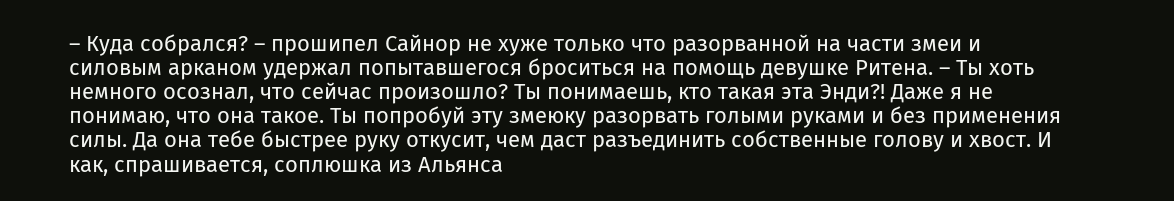– Куда собрался? – прошипел Сайнор не хуже только что разорванной на части змеи и силовым арканом удержал попытавшегося броситься на помощь девушке Ритена. – Ты хоть немного осознал, что сейчас произошло? Ты понимаешь, кто такая эта Энди?! Даже я не понимаю, что она такое. Ты попробуй эту змеюку разорвать голыми руками и без применения силы. Да она тебе быстрее руку откусит, чем даст разъединить собственные голову и хвост. И как, спрашивается, соплюшка из Альянса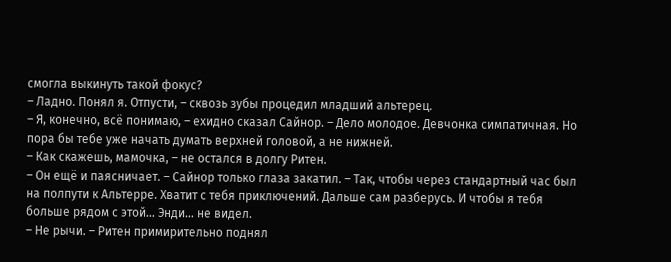смогла выкинуть такой фокус?
– Ладно. Понял я. Отпусти, – сквозь зубы процедил младший альтерец.
– Я, конечно, всё понимаю, – ехидно сказал Сайнор. – Дело молодое. Девчонка симпатичная. Но пора бы тебе уже начать думать верхней головой, а не нижней.
– Как скажешь, мамочка, – не остался в долгу Ритен.
– Он ещё и паясничает. – Сайнор только глаза закатил. – Так, чтобы через стандартный час был на полпути к Альтерре. Хватит с тебя приключений. Дальше сам разберусь. И чтобы я тебя больше рядом с этой… Энди… не видел.
– Не рычи. – Ритен примирительно поднял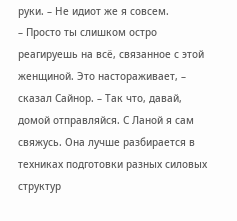руки. – Не идиот же я совсем.
– Просто ты слишком остро реагируешь на всё, связанное с этой женщиной. Это настораживает, – сказал Сайнор. – Так что, давай, домой отправляйся. С Ланой я сам свяжусь. Она лучше разбирается в техниках подготовки разных силовых структур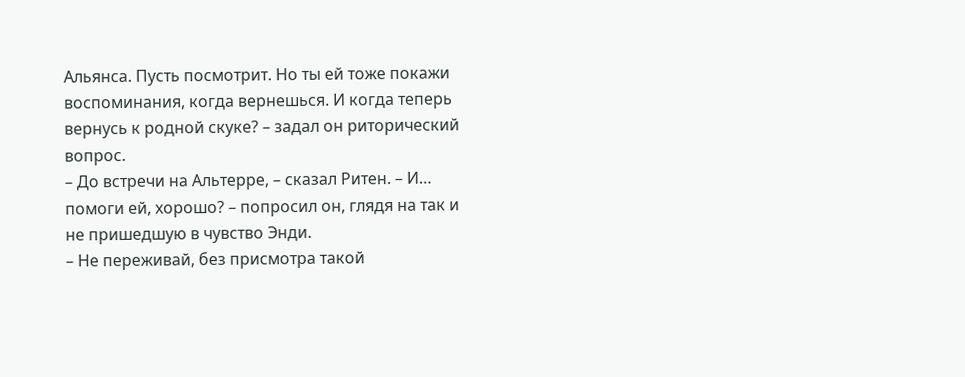Альянса. Пусть посмотрит. Но ты ей тоже покажи воспоминания, когда вернешься. И когда теперь вернусь к родной скуке? – задал он риторический вопрос.
– До встречи на Альтерре, – сказал Ритен. – И… помоги ей, хорошо? – попросил он, глядя на так и не пришедшую в чувство Энди.
– Не переживай, без присмотра такой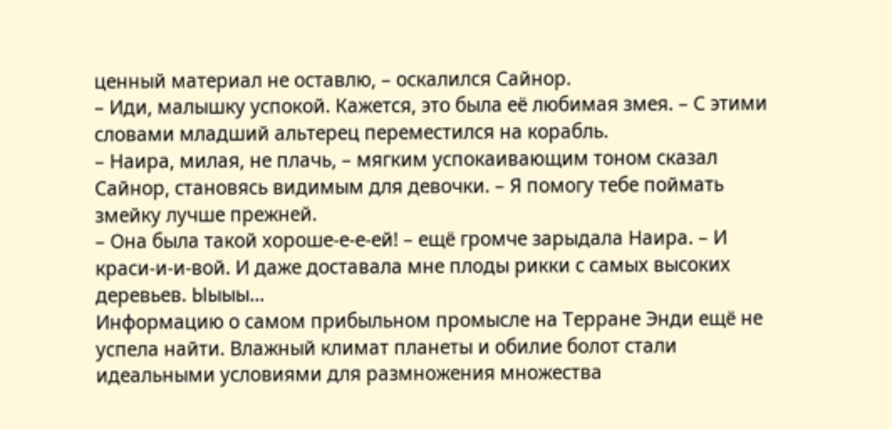ценный материал не оставлю, – оскалился Сайнор.
– Иди, малышку успокой. Кажется, это была её любимая змея. – С этими словами младший альтерец переместился на корабль.
– Наира, милая, не плачь, – мягким успокаивающим тоном сказал Сайнор, становясь видимым для девочки. – Я помогу тебе поймать змейку лучше прежней.
– Она была такой хороше-е-е-ей! – ещё громче зарыдала Наира. – И краси-и-и-вой. И даже доставала мне плоды рикки с самых высоких деревьев. Ыыыы…
Информацию о самом прибыльном промысле на Терране Энди ещё не успела найти. Влажный климат планеты и обилие болот стали идеальными условиями для размножения множества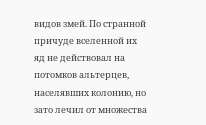видов змей. По странной причуде вселенной их яд не действовал на потомков альтерцев, населявших колонию, но зато лечил от множества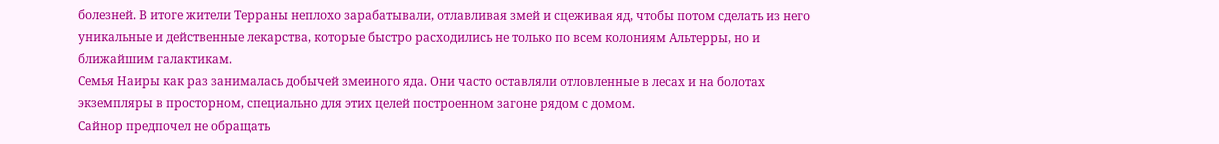болезней. В итоге жители Терраны неплохо зарабатывали, отлавливая змей и сцеживая яд, чтобы потом сделать из него уникальные и действенные лекарства, которые быстро расходились не только по всем колониям Альтерры, но и ближайшим галактикам.
Семья Наиры как раз занималась добычей змеиного яда. Они часто оставляли отловленные в лесах и на болотах экземпляры в просторном, специально для этих целей построенном загоне рядом с домом.
Сайнор предпочел не обращать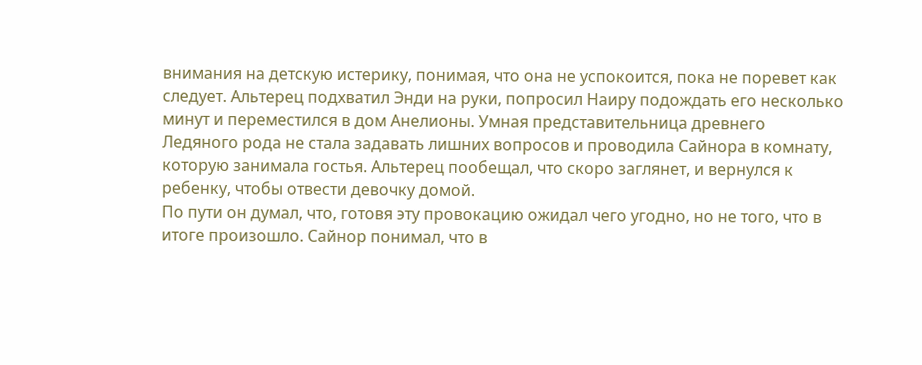внимания на детскую истерику, понимая, что она не успокоится, пока не поревет как следует. Альтерец подхватил Энди на руки, попросил Наиру подождать его несколько минут и переместился в дом Анелионы. Умная представительница древнего Ледяного рода не стала задавать лишних вопросов и проводила Сайнора в комнату, которую занимала гостья. Альтерец пообещал, что скоро заглянет, и вернулся к ребенку, чтобы отвести девочку домой.
По пути он думал, что, готовя эту провокацию ожидал чего угодно, но не того, что в итоге произошло. Сайнор понимал, что в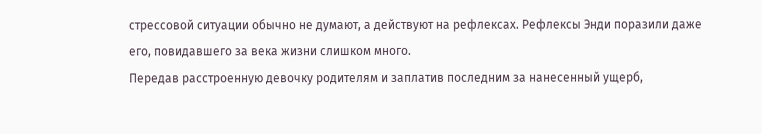стрессовой ситуации обычно не думают, а действуют на рефлексах. Рефлексы Энди поразили даже его, повидавшего за века жизни слишком много.
Передав расстроенную девочку родителям и заплатив последним за нанесенный ущерб,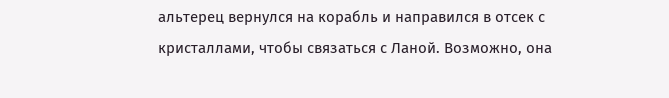альтерец вернулся на корабль и направился в отсек с кристаллами, чтобы связаться с Ланой. Возможно, она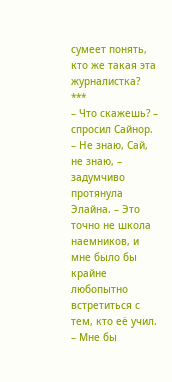сумеет понять, кто же такая эта журналистка?
***
– Что скажешь? – спросил Сайнор.
– Не знаю, Сай, не знаю, – задумчиво протянула Элайна. – Это точно не школа наемников, и мне было бы крайне любопытно встретиться с тем, кто её учил.
– Мне бы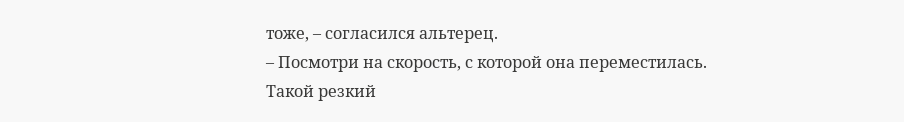тоже, – согласился альтерец.
– Посмотри на скорость, с которой она переместилась. Такой резкий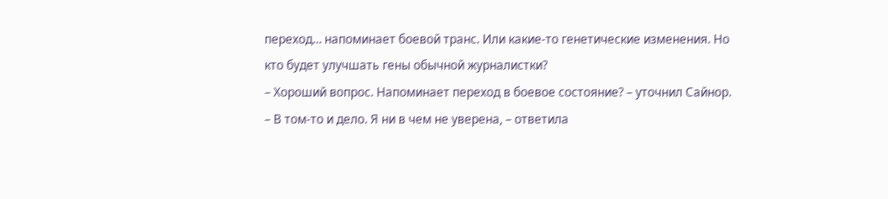переход… напоминает боевой транс. Или какие-то генетические изменения. Но кто будет улучшать гены обычной журналистки?
– Хороший вопрос. Напоминает переход в боевое состояние? – уточнил Сайнор.
– В том-то и дело. Я ни в чем не уверена, – ответила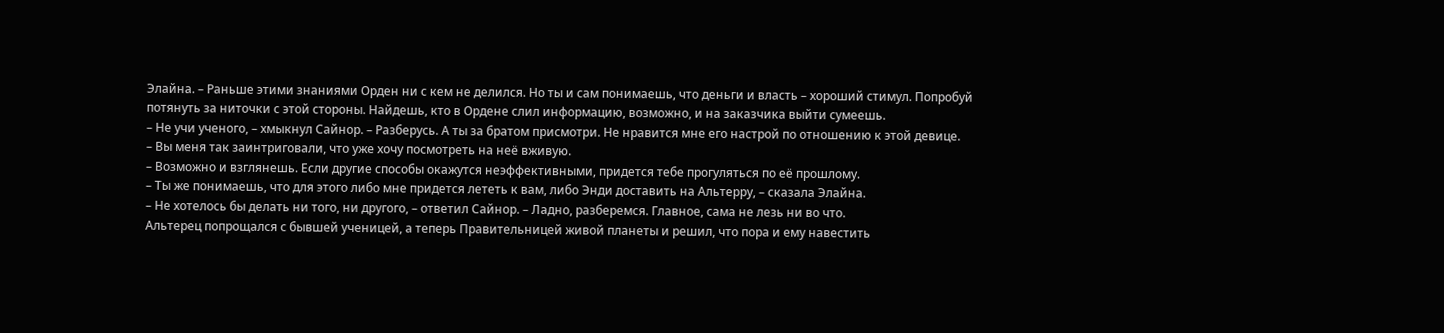Элайна. – Раньше этими знаниями Орден ни с кем не делился. Но ты и сам понимаешь, что деньги и власть – хороший стимул. Попробуй потянуть за ниточки с этой стороны. Найдешь, кто в Ордене слил информацию, возможно, и на заказчика выйти сумеешь.
– Не учи ученого, – хмыкнул Сайнор. – Разберусь. А ты за братом присмотри. Не нравится мне его настрой по отношению к этой девице.
– Вы меня так заинтриговали, что уже хочу посмотреть на неё вживую.
– Возможно и взглянешь. Если другие способы окажутся неэффективными, придется тебе прогуляться по её прошлому.
– Ты же понимаешь, что для этого либо мне придется лететь к вам, либо Энди доставить на Альтерру, – сказала Элайна.
– Не хотелось бы делать ни того, ни другого, – ответил Сайнор. – Ладно, разберемся. Главное, сама не лезь ни во что.
Альтерец попрощался с бывшей ученицей, а теперь Правительницей живой планеты и решил, что пора и ему навестить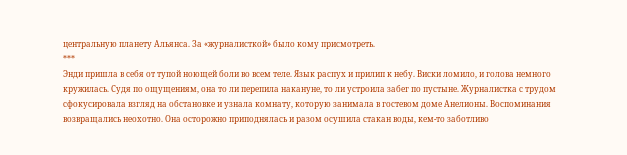центральную планету Альянса. За «журналисткой» было кому присмотреть.
***
Энди пришла в себя от тупой ноющей боли во всем теле. Язык распух и прилип к небу. Виски ломило, и голова немного кружилась. Судя по ощущениям, она то ли перепила накануне, то ли устроила забег по пустыне. Журналистка с трудом сфокусировала взгляд на обстановке и узнала комнату, которую занимала в гостевом доме Анелионы. Воспоминания возвращались неохотно. Она осторожно приподнялась и разом осушила стакан воды, кем-то заботливо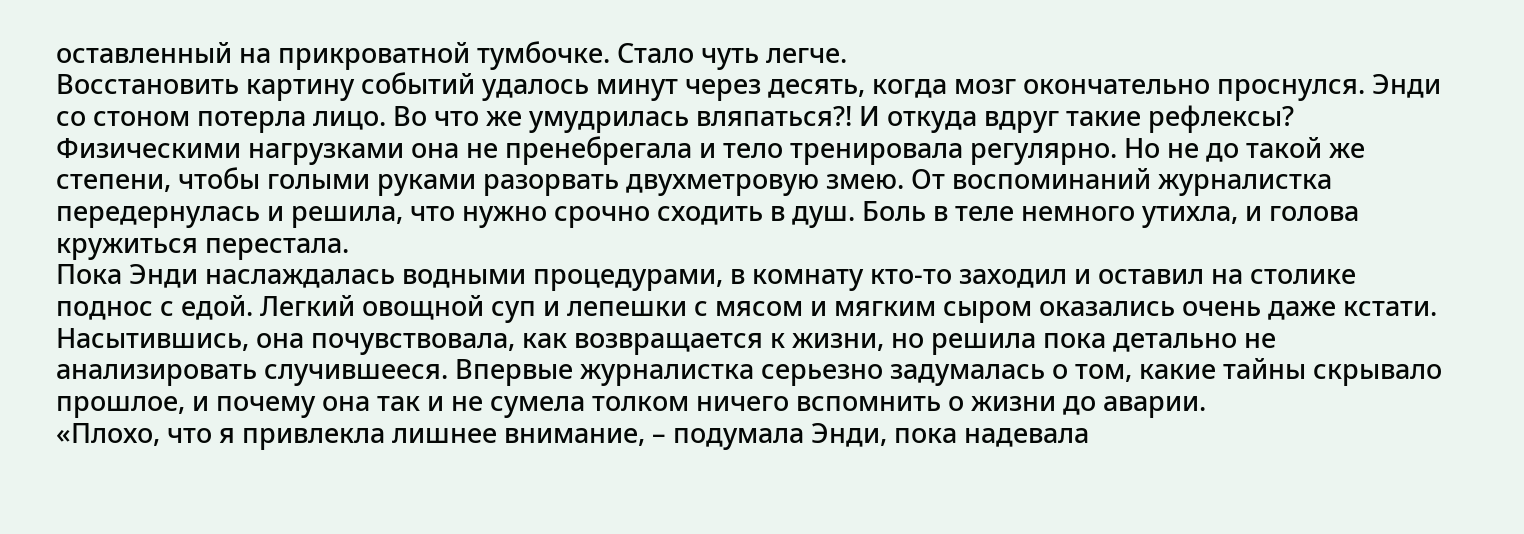оставленный на прикроватной тумбочке. Стало чуть легче.
Восстановить картину событий удалось минут через десять, когда мозг окончательно проснулся. Энди со стоном потерла лицо. Во что же умудрилась вляпаться?! И откуда вдруг такие рефлексы? Физическими нагрузками она не пренебрегала и тело тренировала регулярно. Но не до такой же степени, чтобы голыми руками разорвать двухметровую змею. От воспоминаний журналистка передернулась и решила, что нужно срочно сходить в душ. Боль в теле немного утихла, и голова кружиться перестала.
Пока Энди наслаждалась водными процедурами, в комнату кто-то заходил и оставил на столике поднос с едой. Легкий овощной суп и лепешки с мясом и мягким сыром оказались очень даже кстати. Насытившись, она почувствовала, как возвращается к жизни, но решила пока детально не анализировать случившееся. Впервые журналистка серьезно задумалась о том, какие тайны скрывало прошлое, и почему она так и не сумела толком ничего вспомнить о жизни до аварии.
«Плохо, что я привлекла лишнее внимание, – подумала Энди, пока надевала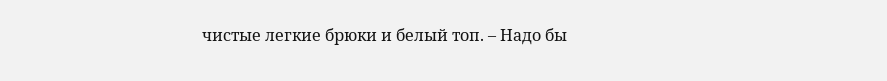чистые легкие брюки и белый топ. – Надо бы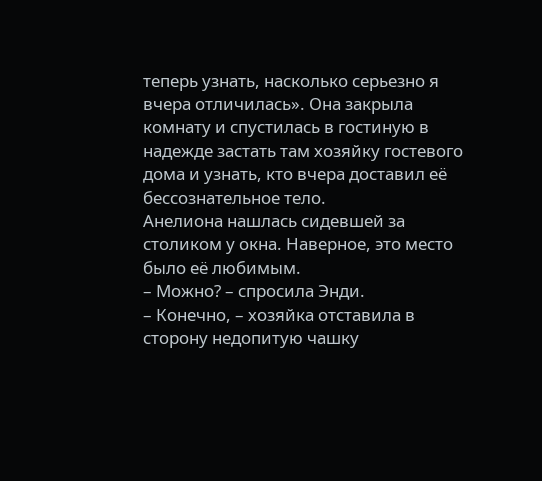теперь узнать, насколько серьезно я вчера отличилась». Она закрыла комнату и спустилась в гостиную в надежде застать там хозяйку гостевого дома и узнать, кто вчера доставил её бессознательное тело.
Анелиона нашлась сидевшей за столиком у окна. Наверное, это место было её любимым.
– Можно? – спросила Энди.
– Конечно, – хозяйка отставила в сторону недопитую чашку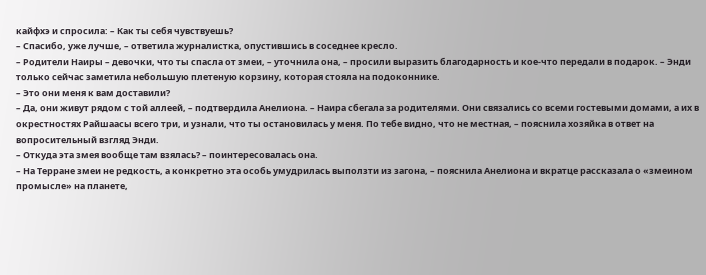кайфхэ и спросила: – Как ты себя чувствуешь?
– Спасибо, уже лучше, – ответила журналистка, опустившись в соседнее кресло.
– Родители Наиры – девочки, что ты спасла от змеи, – уточнила она, – просили выразить благодарность и кое-что передали в подарок. – Энди только сейчас заметила небольшую плетеную корзину, которая стояла на подоконнике.
– Это они меня к вам доставили?
– Да, они живут рядом с той аллеей, – подтвердила Анелиона. – Наира сбегала за родителями. Они связались со всеми гостевыми домами, а их в окрестностях Райшаасы всего три, и узнали, что ты остановилась у меня. По тебе видно, что не местная, – пояснила хозяйка в ответ на вопросительный взгляд Энди.
– Откуда эта змея вообще там взялась? – поинтересовалась она.
– На Терране змеи не редкость, а конкретно эта особь умудрилась выползти из загона, – пояснила Анелиона и вкратце рассказала о «змеином промысле» на планете,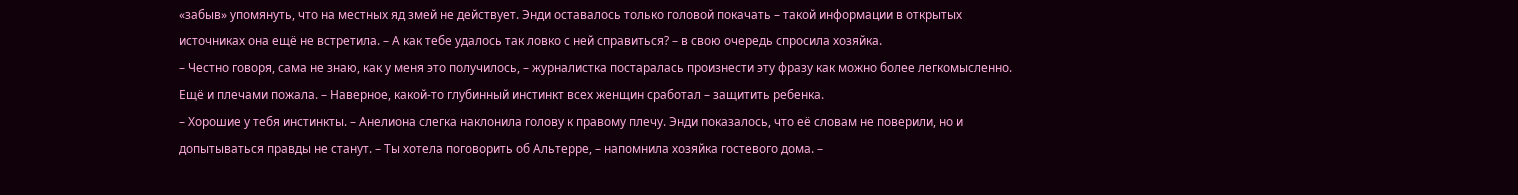«забыв» упомянуть, что на местных яд змей не действует. Энди оставалось только головой покачать – такой информации в открытых источниках она ещё не встретила. – А как тебе удалось так ловко с ней справиться? – в свою очередь спросила хозяйка.
– Честно говоря, сама не знаю, как у меня это получилось, – журналистка постаралась произнести эту фразу как можно более легкомысленно. Ещё и плечами пожала. – Наверное, какой-то глубинный инстинкт всех женщин сработал – защитить ребенка.
– Хорошие у тебя инстинкты. – Анелиона слегка наклонила голову к правому плечу. Энди показалось, что её словам не поверили, но и допытываться правды не станут. – Ты хотела поговорить об Альтерре, – напомнила хозяйка гостевого дома. –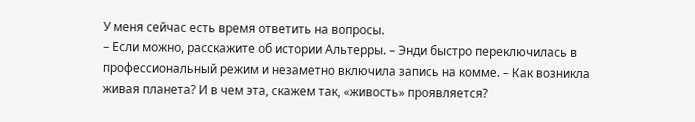У меня сейчас есть время ответить на вопросы.
– Если можно, расскажите об истории Альтерры. – Энди быстро переключилась в профессиональный режим и незаметно включила запись на комме. – Как возникла живая планета? И в чем эта, скажем так, «живость» проявляется?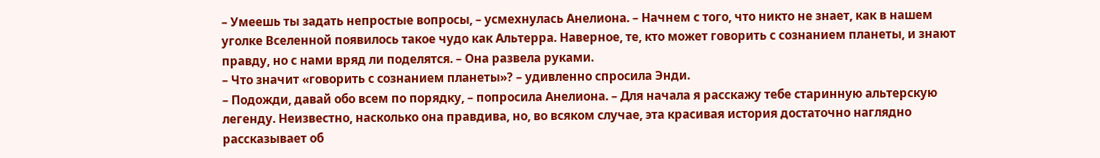– Умеешь ты задать непростые вопросы, – усмехнулась Анелиона. – Начнем с того, что никто не знает, как в нашем уголке Вселенной появилось такое чудо как Альтерра. Наверное, те, кто может говорить с сознанием планеты, и знают правду, но с нами вряд ли поделятся. – Она развела руками.
– Что значит «говорить с сознанием планеты»? – удивленно спросила Энди.
– Подожди, давай обо всем по порядку, – попросила Анелиона. – Для начала я расскажу тебе старинную альтерскую легенду. Неизвестно, насколько она правдива, но, во всяком случае, эта красивая история достаточно наглядно рассказывает об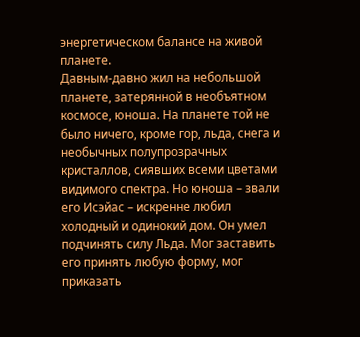энергетическом балансе на живой планете.
Давным-давно жил на небольшой планете, затерянной в необъятном космосе, юноша. На планете той не было ничего, кроме гор, льда, снега и необычных полупрозрачных кристаллов, сиявших всеми цветами видимого спектра. Но юноша – звали его Исэйас – искренне любил холодный и одинокий дом. Он умел подчинять силу Льда. Мог заставить его принять любую форму, мог приказать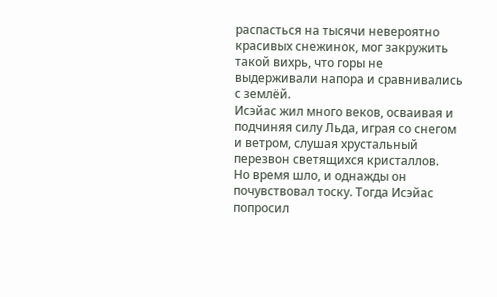распасться на тысячи невероятно красивых снежинок, мог закружить такой вихрь, что горы не выдерживали напора и сравнивались с землёй.
Исэйас жил много веков, осваивая и подчиняя силу Льда, играя со снегом и ветром, слушая хрустальный перезвон светящихся кристаллов.
Но время шло, и однажды он почувствовал тоску. Тогда Исэйас попросил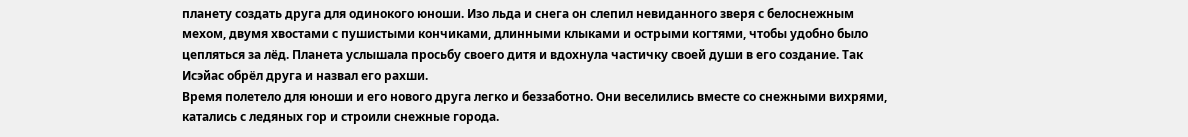планету создать друга для одинокого юноши. Изо льда и снега он слепил невиданного зверя с белоснежным мехом, двумя хвостами с пушистыми кончиками, длинными клыками и острыми когтями, чтобы удобно было цепляться за лёд. Планета услышала просьбу своего дитя и вдохнула частичку своей души в его создание. Так Исэйас обрёл друга и назвал его рахши.
Время полетело для юноши и его нового друга легко и беззаботно. Они веселились вместе со снежными вихрями, катались с ледяных гор и строили снежные города.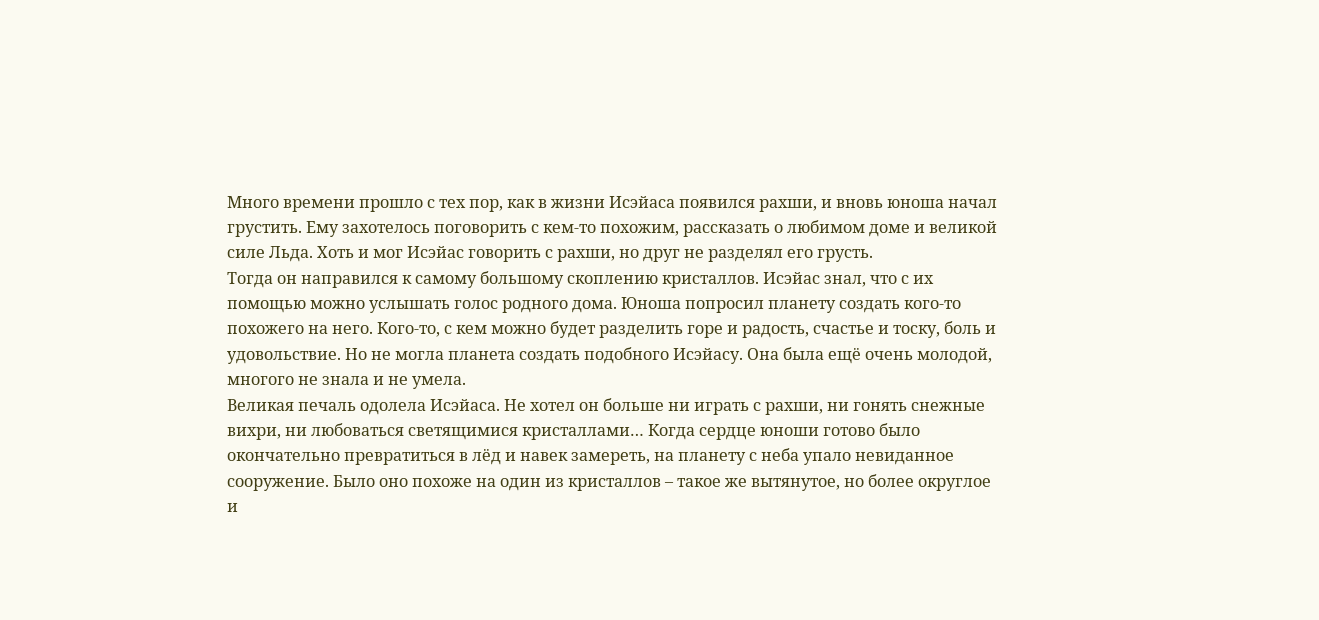Много времени прошло с тех пор, как в жизни Исэйаса появился рахши, и вновь юноша начал грустить. Ему захотелось поговорить с кем-то похожим, рассказать о любимом доме и великой силе Льда. Хоть и мог Исэйас говорить с рахши, но друг не разделял его грусть.
Тогда он направился к самому большому скоплению кристаллов. Исэйас знал, что с их помощью можно услышать голос родного дома. Юноша попросил планету создать кого-то похожего на него. Кого-то, с кем можно будет разделить горе и радость, счастье и тоску, боль и удовольствие. Но не могла планета создать подобного Исэйасу. Она была ещё очень молодой, многого не знала и не умела.
Великая печаль одолела Исэйаса. Не хотел он больше ни играть с рахши, ни гонять снежные вихри, ни любоваться светящимися кристаллами… Когда сердце юноши готово было окончательно превратиться в лёд и навек замереть, на планету с неба упало невиданное сооружение. Было оно похоже на один из кристаллов – такое же вытянутое, но более округлое и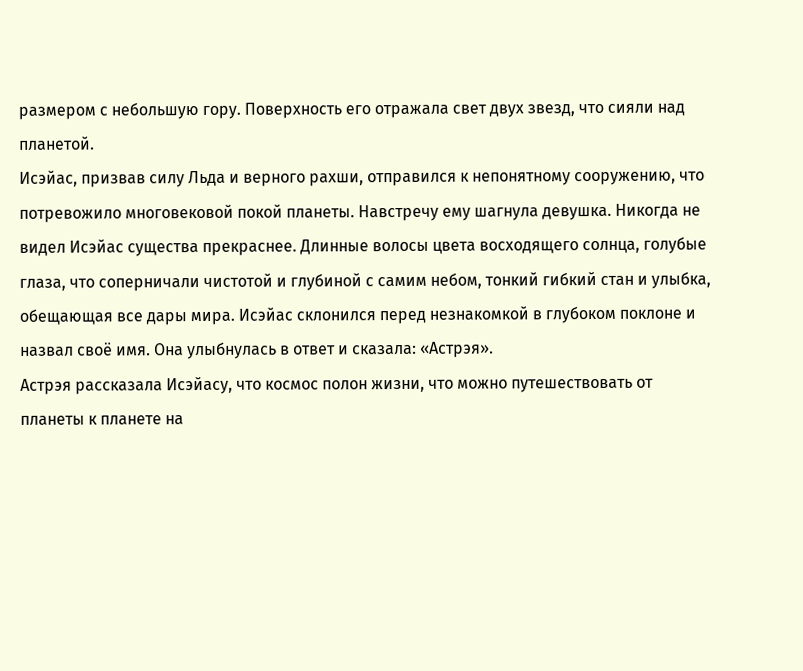размером с небольшую гору. Поверхность его отражала свет двух звезд, что сияли над планетой.
Исэйас, призвав силу Льда и верного рахши, отправился к непонятному сооружению, что потревожило многовековой покой планеты. Навстречу ему шагнула девушка. Никогда не видел Исэйас существа прекраснее. Длинные волосы цвета восходящего солнца, голубые глаза, что соперничали чистотой и глубиной с самим небом, тонкий гибкий стан и улыбка, обещающая все дары мира. Исэйас склонился перед незнакомкой в глубоком поклоне и назвал своё имя. Она улыбнулась в ответ и сказала: «Астрэя».
Астрэя рассказала Исэйасу, что космос полон жизни, что можно путешествовать от планеты к планете на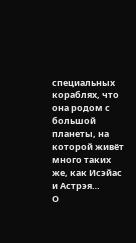специальных кораблях, что она родом с большой планеты, на которой живёт много таких же, как Исэйас и Астрэя…
О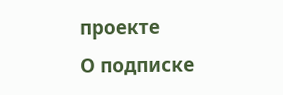проекте
О подписке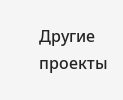Другие проекты